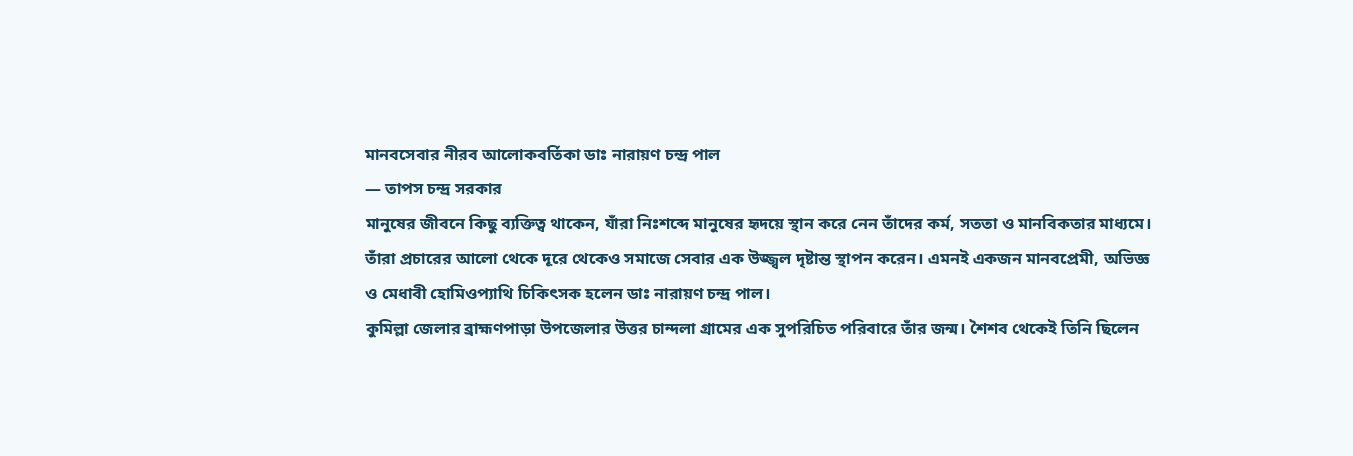মানবসেবার নীরব আলোকবর্তিকা ডাঃ নারায়ণ চন্দ্র পাল
— তাপস চন্দ্র সরকার
মানুষের জীবনে কিছু ব্যক্তিত্ব থাকেন, যাঁরা নিঃশব্দে মানুষের হৃদয়ে স্থান করে নেন তাঁদের কর্ম, সততা ও মানবিকতার মাধ্যমে। তাঁরা প্রচারের আলো থেকে দূরে থেকেও সমাজে সেবার এক উজ্জ্বল দৃষ্টান্ত স্থাপন করেন। এমনই একজন মানবপ্রেমী, অভিজ্ঞ ও মেধাবী হোমিওপ্যাথি চিকিৎসক হলেন ডাঃ নারায়ণ চন্দ্র পাল।
কুমিল্লা জেলার ব্রাহ্মণপাড়া উপজেলার উত্তর চান্দলা গ্রামের এক সুপরিচিত পরিবারে তাঁর জন্ম। শৈশব থেকেই তিনি ছিলেন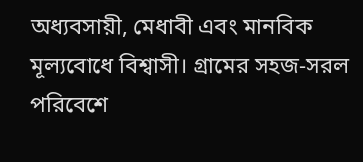অধ্যবসায়ী, মেধাবী এবং মানবিক মূল্যবোধে বিশ্বাসী। গ্রামের সহজ-সরল পরিবেশে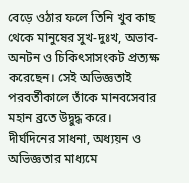বেড়ে ওঠার ফলে তিনি খুব কাছ থেকে মানুষের সুখ-দুঃখ, অভাব-অনটন ও চিকিৎসাসংকট প্রত্যক্ষ করেছেন। সেই অভিজ্ঞতাই পরবর্তীকালে তাঁকে মানবসেবার মহান ব্রতে উদ্বুদ্ধ করে।
দীর্ঘদিনের সাধনা, অধ্যয়ন ও অভিজ্ঞতার মাধ্যমে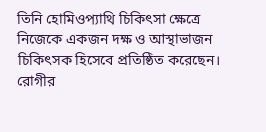তিনি হোমিওপ্যাথি চিকিৎসা ক্ষেত্রে নিজেকে একজন দক্ষ ও আস্থাভাজন চিকিৎসক হিসেবে প্রতিষ্ঠিত করেছেন। রোগীর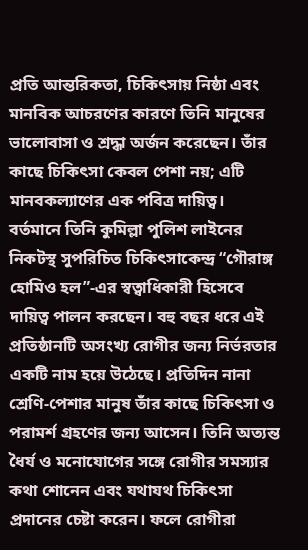প্রতি আন্তরিকতা, চিকিৎসায় নিষ্ঠা এবং মানবিক আচরণের কারণে তিনি মানুষের ভালোবাসা ও শ্রদ্ধা অর্জন করেছেন। তাঁর কাছে চিকিৎসা কেবল পেশা নয়; এটি মানবকল্যাণের এক পবিত্র দায়িত্ব।
বর্তমানে তিনি কুমিল্লা পুলিশ লাইনের নিকটস্থ সুপরিচিত চিকিৎসাকেন্দ্র “গৌরাঙ্গ হোমিও হল”-এর স্বত্বাধিকারী হিসেবে দায়িত্ব পালন করছেন। বহু বছর ধরে এই প্রতিষ্ঠানটি অসংখ্য রোগীর জন্য নির্ভরতার একটি নাম হয়ে উঠেছে। প্রতিদিন নানা শ্রেণি-পেশার মানুষ তাঁর কাছে চিকিৎসা ও পরামর্শ গ্রহণের জন্য আসেন। তিনি অত্যন্ত ধৈর্য ও মনোযোগের সঙ্গে রোগীর সমস্যার কথা শোনেন এবং যথাযথ চিকিৎসা প্রদানের চেষ্টা করেন। ফলে রোগীরা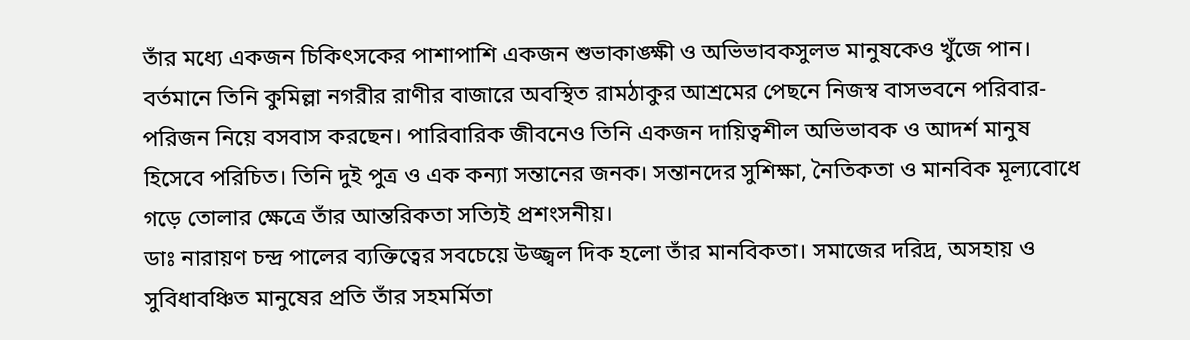তাঁর মধ্যে একজন চিকিৎসকের পাশাপাশি একজন শুভাকাঙ্ক্ষী ও অভিভাবকসুলভ মানুষকেও খুঁজে পান।
বর্তমানে তিনি কুমিল্লা নগরীর রাণীর বাজারে অবস্থিত রামঠাকুর আশ্রমের পেছনে নিজস্ব বাসভবনে পরিবার-পরিজন নিয়ে বসবাস করছেন। পারিবারিক জীবনেও তিনি একজন দায়িত্বশীল অভিভাবক ও আদর্শ মানুষ হিসেবে পরিচিত। তিনি দুই পুত্র ও এক কন্যা সন্তানের জনক। সন্তানদের সুশিক্ষা, নৈতিকতা ও মানবিক মূল্যবোধে গড়ে তোলার ক্ষেত্রে তাঁর আন্তরিকতা সত্যিই প্রশংসনীয়।
ডাঃ নারায়ণ চন্দ্র পালের ব্যক্তিত্বের সবচেয়ে উজ্জ্বল দিক হলো তাঁর মানবিকতা। সমাজের দরিদ্র, অসহায় ও সুবিধাবঞ্চিত মানুষের প্রতি তাঁর সহমর্মিতা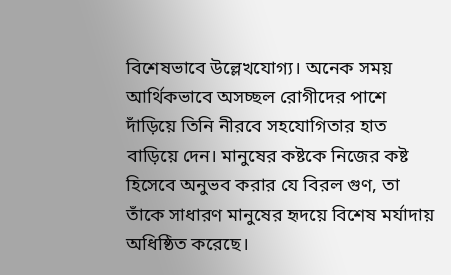বিশেষভাবে উল্লেখযোগ্য। অনেক সময় আর্থিকভাবে অসচ্ছল রোগীদের পাশে দাঁড়িয়ে তিনি নীরবে সহযোগিতার হাত বাড়িয়ে দেন। মানুষের কষ্টকে নিজের কষ্ট হিসেবে অনুভব করার যে বিরল গুণ, তা তাঁকে সাধারণ মানুষের হৃদয়ে বিশেষ মর্যাদায় অধিষ্ঠিত করেছে।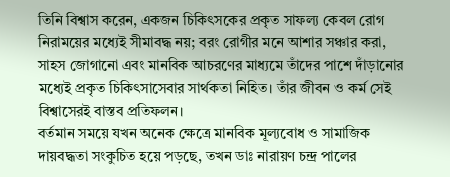তিনি বিশ্বাস করেন, একজন চিকিৎসকের প্রকৃত সাফল্য কেবল রোগ নিরাময়ের মধ্যেই সীমাবদ্ধ নয়; বরং রোগীর মনে আশার সঞ্চার করা, সাহস জোগানো এবং মানবিক আচরণের মাধ্যমে তাঁদের পাশে দাঁড়ানোর মধ্যেই প্রকৃত চিকিৎসাসেবার সার্থকতা নিহিত। তাঁর জীবন ও কর্ম সেই বিশ্বাসেরই বাস্তব প্রতিফলন।
বর্তমান সময়ে যখন অনেক ক্ষেত্রে মানবিক মূল্যবোধ ও সামাজিক দায়বদ্ধতা সংকুচিত হয়ে পড়ছে, তখন ডাঃ নারায়ণ চন্দ্র পালের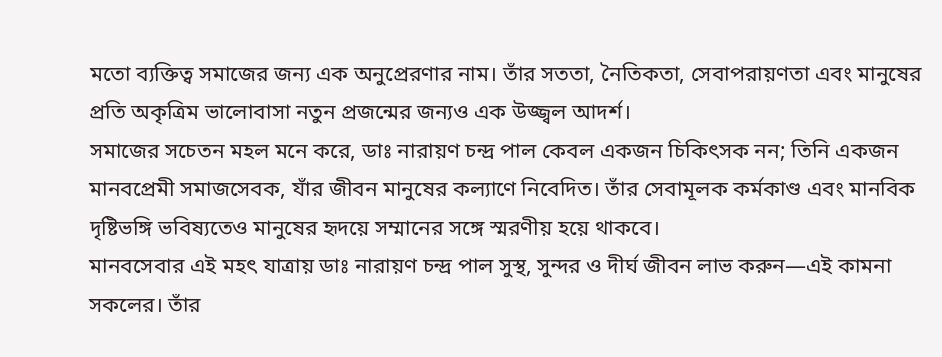মতো ব্যক্তিত্ব সমাজের জন্য এক অনুপ্রেরণার নাম। তাঁর সততা, নৈতিকতা, সেবাপরায়ণতা এবং মানুষের প্রতি অকৃত্রিম ভালোবাসা নতুন প্রজন্মের জন্যও এক উজ্জ্বল আদর্শ।
সমাজের সচেতন মহল মনে করে, ডাঃ নারায়ণ চন্দ্র পাল কেবল একজন চিকিৎসক নন; তিনি একজন মানবপ্রেমী সমাজসেবক, যাঁর জীবন মানুষের কল্যাণে নিবেদিত। তাঁর সেবামূলক কর্মকাণ্ড এবং মানবিক দৃষ্টিভঙ্গি ভবিষ্যতেও মানুষের হৃদয়ে সম্মানের সঙ্গে স্মরণীয় হয়ে থাকবে।
মানবসেবার এই মহৎ যাত্রায় ডাঃ নারায়ণ চন্দ্র পাল সুস্থ, সুন্দর ও দীর্ঘ জীবন লাভ করুন—এই কামনা সকলের। তাঁর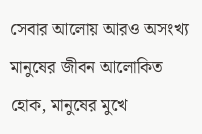সেবার আলোয় আরও অসংখ্য মানুষের জীবন আলোকিত হোক, মানুষের মুখে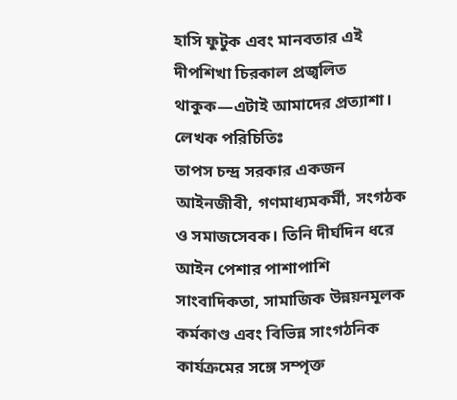হাসি ফুটুক এবং মানবতার এই দীপশিখা চিরকাল প্রজ্বলিত থাকুক—এটাই আমাদের প্রত্যাশা।
লেখক পরিচিতিঃ
তাপস চন্দ্র সরকার একজন আইনজীবী, গণমাধ্যমকর্মী, সংগঠক ও সমাজসেবক। তিনি দীর্ঘদিন ধরে আইন পেশার পাশাপাশি সাংবাদিকতা, সামাজিক উন্নয়নমূলক কর্মকাণ্ড এবং বিভিন্ন সাংগঠনিক কার্যক্রমের সঙ্গে সম্পৃক্ত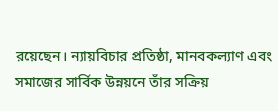রয়েছেন। ন্যায়বিচার প্রতিষ্ঠা, মানবকল্যাণ এবং সমাজের সার্বিক উন্নয়নে তাঁর সক্রিয়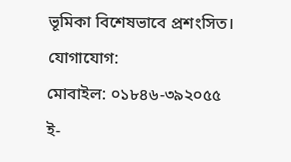ভূমিকা বিশেষভাবে প্রশংসিত।
যোগাযোগ:
মোবাইল: ০১৮৪৬-৩৯২০৫৫
ই-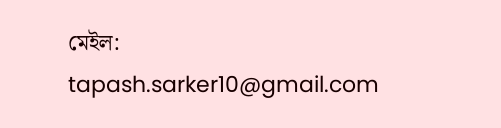মেইল: tapash.sarker10@gmail.com